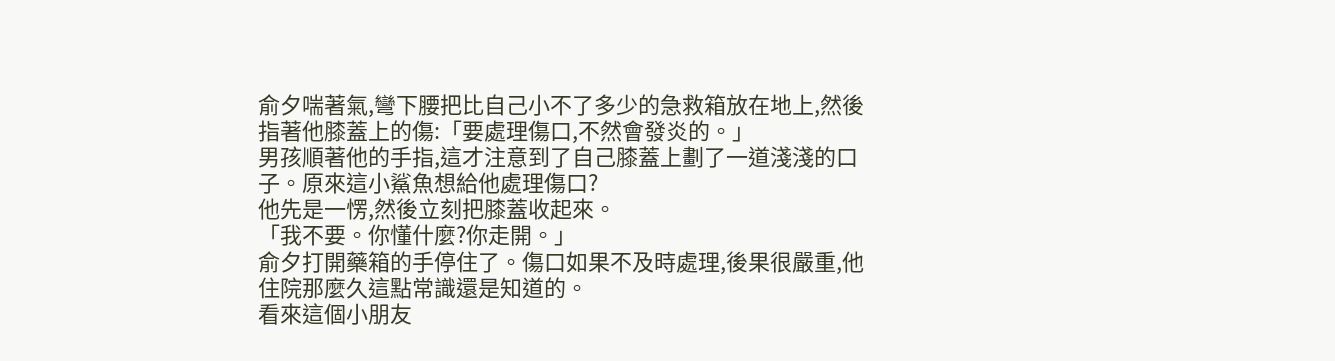俞夕喘著氣,彎下腰把比自己小不了多少的急救箱放在地上,然後指著他膝蓋上的傷:「要處理傷口,不然會發炎的。」
男孩順著他的手指,這才注意到了自己膝蓋上劃了一道淺淺的口子。原來這小鯊魚想給他處理傷口?
他先是一愣,然後立刻把膝蓋收起來。
「我不要。你懂什麼?你走開。」
俞夕打開藥箱的手停住了。傷口如果不及時處理,後果很嚴重,他住院那麼久這點常識還是知道的。
看來這個小朋友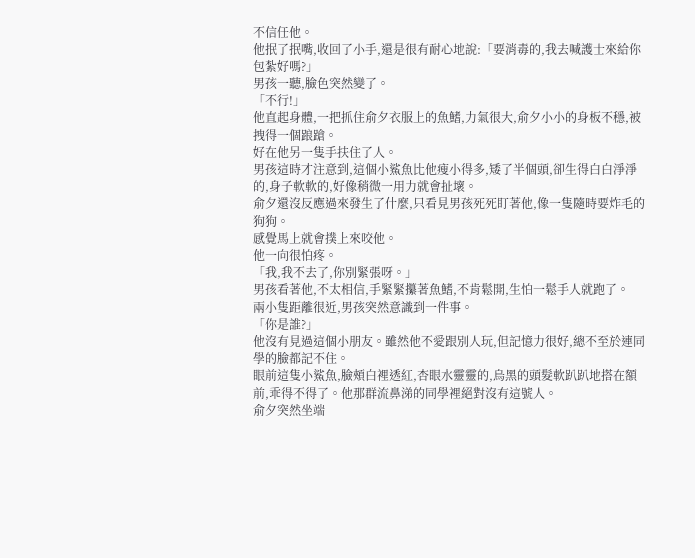不信任他。
他抿了抿嘴,收回了小手,還是很有耐心地說:「要消毒的,我去喊護士來給你包紮好嗎?」
男孩一聽,臉色突然變了。
「不行!」
他直起身體,一把抓住俞夕衣服上的魚鰭,力氣很大,俞夕小小的身板不穩,被拽得一個踉蹌。
好在他另一隻手扶住了人。
男孩這時才注意到,這個小鯊魚比他瘦小得多,矮了半個頭,卻生得白白淨淨的,身子軟軟的,好像稍微一用力就會扯壞。
俞夕還沒反應過來發生了什麼,只看見男孩死死盯著他,像一隻隨時要炸毛的狗狗。
感覺馬上就會撲上來咬他。
他一向很怕疼。
「我,我不去了,你別緊張呀。」
男孩看著他,不太相信,手緊緊攥著魚鰭,不肯鬆開,生怕一鬆手人就跑了。
兩小隻距離很近,男孩突然意識到一件事。
「你是誰?」
他沒有見過這個小朋友。雖然他不愛跟別人玩,但記憶力很好,總不至於連同學的臉都記不住。
眼前這隻小鯊魚,臉頰白裡透紅,杏眼水靈靈的,烏黑的頭髮軟趴趴地搭在額前,乖得不得了。他那群流鼻涕的同學裡絕對沒有這號人。
俞夕突然坐端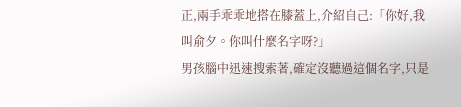正,兩手乖乖地搭在膝蓋上,介紹自己:「你好,我叫俞夕。你叫什麼名字呀?」
男孩腦中迅速搜索著,確定沒聽過這個名字,只是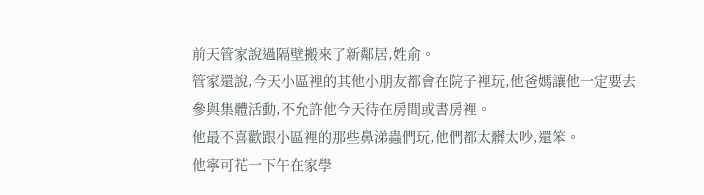前天管家說過隔壁搬來了新鄰居,姓俞。
管家還說,今天小區裡的其他小朋友都會在院子裡玩,他爸媽讓他一定要去參與集體活動,不允許他今天待在房間或書房裡。
他最不喜歡跟小區裡的那些鼻涕蟲們玩,他們都太髒太吵,還笨。
他寧可花一下午在家學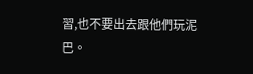習,也不要出去跟他們玩泥巴。